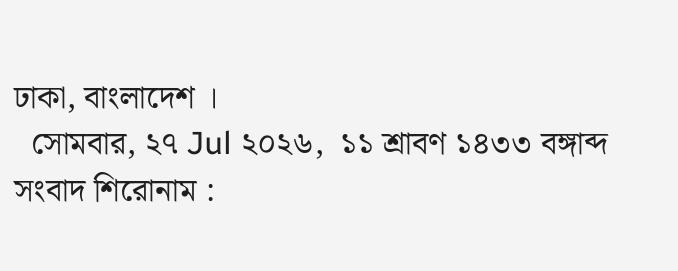ঢাকা, বাংলাদেশ ।
  সোমবার, ২৭ Jul ২০২৬,  ১১ শ্রাবণ ১৪৩৩ বঙ্গাব্দ
সংবাদ শিরোনাম :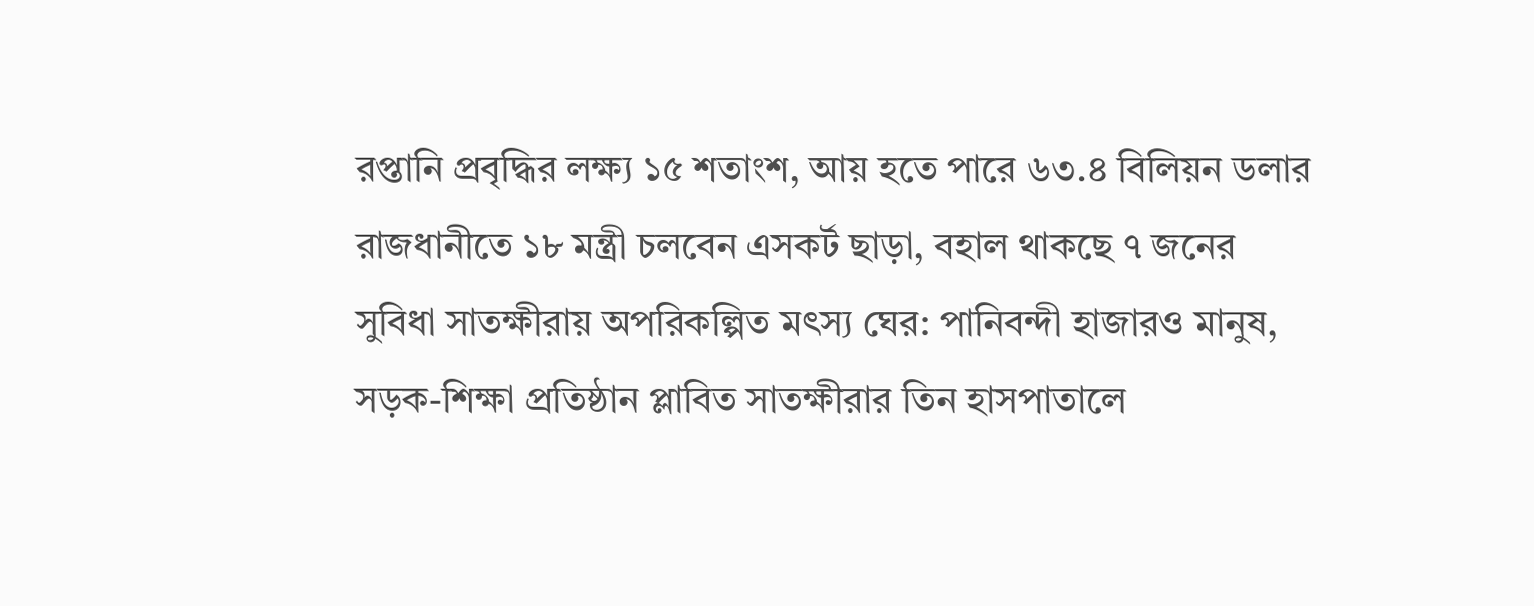রপ্তানি প্রবৃদ্ধির লক্ষ্য ১৫ শতাংশ, আয় হতে পারে ৬৩.৪ বিলিয়ন ডলার রাজধানীতে ১৮ মন্ত্রী চলবেন এসকর্ট ছাড়া, বহাল থাকছে ৭ জনের সুবিধা সাতক্ষীরায় অপরিকল্পিত মৎস্য ঘের: পানিবন্দী হাজারও মানুষ, সড়ক-শিক্ষা প্রতিষ্ঠান প্লাবিত সাতক্ষীরার তিন হাসপাতালে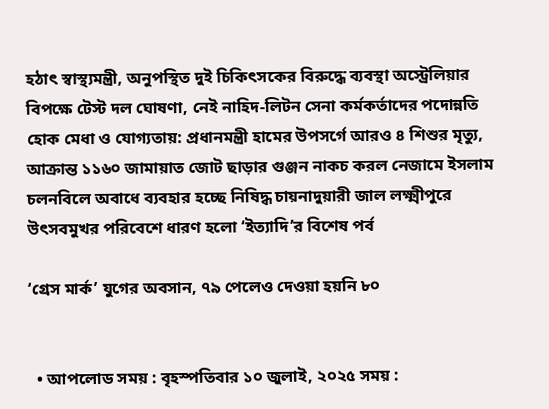হঠাৎ স্বাস্থ্যমন্ত্রী, অনুপস্থিত দুই চিকিৎসকের বিরুদ্ধে ব্যবস্থা অস্ট্রেলিয়ার বিপক্ষে টেস্ট দল ঘোষণা, নেই নাহিদ-লিটন সেনা কর্মকর্তাদের পদোন্নতি হোক মেধা ও যোগ্যতায়: প্রধানমন্ত্রী হামের উপসর্গে আরও ৪ শিশুর মৃত্যু, আক্রান্ত ১১৬০ জামায়াত জোট ছাড়ার গুঞ্জন নাকচ করল নেজামে ইসলাম চলনবিলে অবাধে ব্যবহার হচ্ছে নিষিদ্ধ চায়নাদুয়ারী জাল লক্ষ্মীপুরে উৎসবমুখর পরিবেশে ধারণ হলো ‘ইত্যাদি’র বিশেষ পর্ব

‘গ্রেস মার্ক’ যুগের অবসান, ৭৯ পেলেও দেওয়া হয়নি ৮০


  • আপলোড সময় : বৃহস্পতিবার ১০ জুলাই, ২০২৫ সময় :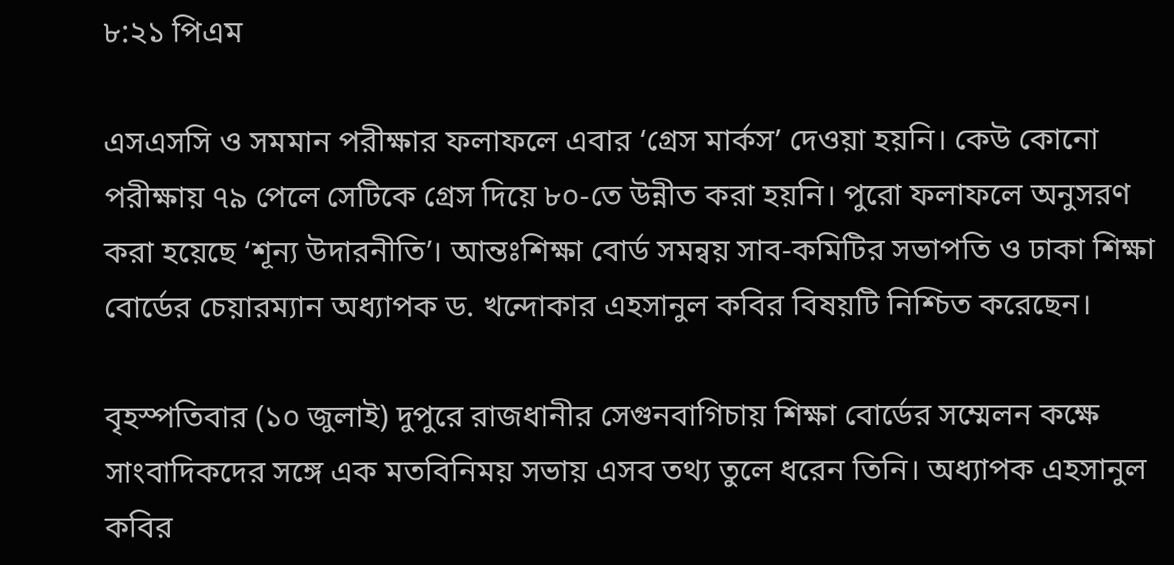৮:২১ পিএম

এসএসসি ও সমমান পরীক্ষার ফলাফলে এবার ‘গ্রেস মার্কস’ দেওয়া হয়নি। কেউ কোনো পরীক্ষায় ৭৯ পেলে সেটিকে গ্রেস দিয়ে ৮০-তে উন্নীত করা হয়নি। পুরো ফলাফলে অনুসরণ করা হয়েছে ‘শূন্য উদারনীতি’। আন্তঃশিক্ষা বোর্ড সমন্বয় সাব-কমিটির সভাপতি ও ঢাকা শিক্ষা বোর্ডের চেয়ারম্যান অধ্যাপক ড. খন্দোকার এহসানুল কবির বিষয়টি নিশ্চিত করেছেন।

বৃহস্পতিবার (১০ জুলাই) দুপুরে রাজধানীর সেগুনবাগিচায় শিক্ষা বোর্ডের সম্মেলন কক্ষে সাংবাদিকদের সঙ্গে এক মতবিনিময় সভায় এসব তথ্য তুলে ধরেন তিনি। অধ্যাপক এহসানুল কবির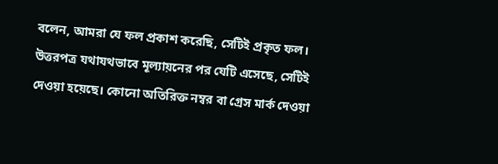বলেন, আমরা যে ফল প্রকাশ করেছি, সেটিই প্রকৃত ফল। উত্তরপত্র যথাযথভাবে মূল্যায়নের পর যেটি এসেছে, সেটিই দেওয়া হয়েছে। কোনো অতিরিক্ত নম্বর বা গ্রেস মার্ক দেওয়া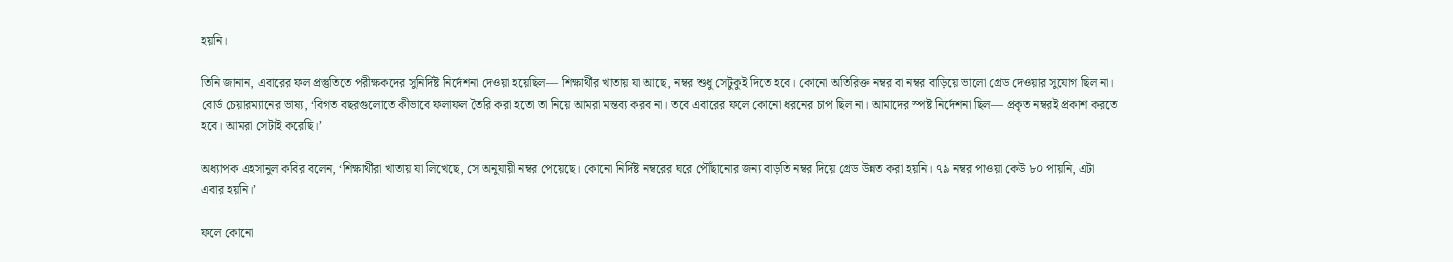হয়নি।

তিনি জানান, এবারের ফল প্রস্তুতিতে পরীক্ষকদের সুনির্দিষ্ট নির্দেশনা দেওয়া হয়েছিল— শিক্ষার্থীর খাতায় যা আছে, নম্বর শুধু সেটুকুই দিতে হবে। কোনো অতিরিক্ত নম্বর বা নম্বর বাড়িয়ে ভালো গ্রেড দেওয়ার সুযোগ ছিল না। বোর্ড চেয়ারম্যানের ভাষ্য, ‘বিগত বছরগুলোতে কীভাবে ফলাফল তৈরি করা হতো তা নিয়ে আমরা মন্তব্য করব না। তবে এবারের ফলে কোনো ধরনের চাপ ছিল না। আমাদের স্পষ্ট নির্দেশনা ছিল— প্রকৃত নম্বরই প্রকাশ করতে হবে। আমরা সেটাই করেছি।’

অধ্যাপক এহসানুল কবির বলেন, ‘শিক্ষার্থীরা খাতায় যা লিখেছে, সে অনুযায়ী নম্বর পেয়েছে। কোনো নির্দিষ্ট নম্বরের ঘরে পৌঁছানোর জন্য বাড়তি নম্বর দিয়ে গ্রেড উন্নত করা হয়নি। ৭৯ নম্বর পাওয়া কেউ ৮০ পায়নি, এটা এবার হয়নি।’

ফলে কোনো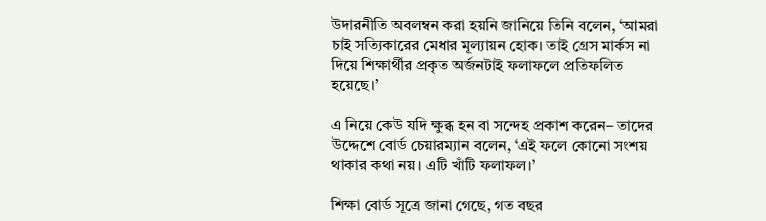উদারনীতি অবলম্বন করা হয়নি জানিয়ে তিনি বলেন, ‘আমরা চাই সত্যিকারের মেধার মূল্যায়ন হোক। তাই গ্রেস মার্কস না দিয়ে শিক্ষার্থীর প্রকৃত অর্জনটাই ফলাফলে প্রতিফলিত হয়েছে।’

এ নিয়ে কেউ যদি ক্ষুব্ধ হন বা সন্দেহ প্রকাশ করেন– তাদের উদ্দেশে বোর্ড চেয়ারম্যান বলেন, ‘এই ফলে কোনো সংশয় থাকার কথা নয়। এটি খাঁটি ফলাফল।’

শিক্ষা বোর্ড সূত্রে জানা গেছে, গত বছর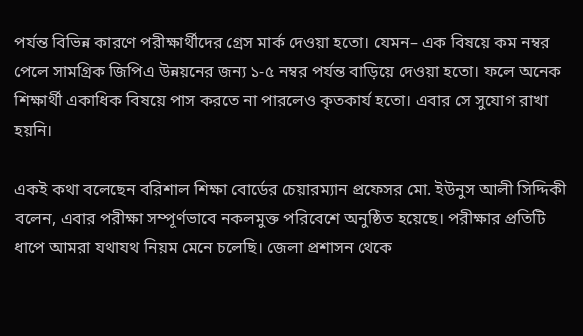পর্যন্ত বিভিন্ন কারণে পরীক্ষার্থীদের গ্রেস মার্ক দেওয়া হতো। যেমন– এক বিষয়ে কম নম্বর পেলে সামগ্রিক জিপিএ উন্নয়নের জন্য ১-৫ নম্বর পর্যন্ত বাড়িয়ে দেওয়া হতো। ফলে অনেক শিক্ষার্থী একাধিক বিষয়ে পাস করতে না পারলেও কৃতকার্য হতো। এবার সে সুযোগ রাখা হয়নি।

একই কথা বলেছেন বরিশাল শিক্ষা বোর্ডের চেয়ারম্যান প্রফেসর মো. ইউনুস আলী সিদ্দিকী বলেন, এবার পরীক্ষা সম্পূর্ণভাবে নকলমুক্ত পরিবেশে অনুষ্ঠিত হয়েছে। পরীক্ষার প্রতিটি ধাপে আমরা যথাযথ নিয়ম মেনে চলেছি। জেলা প্রশাসন থেকে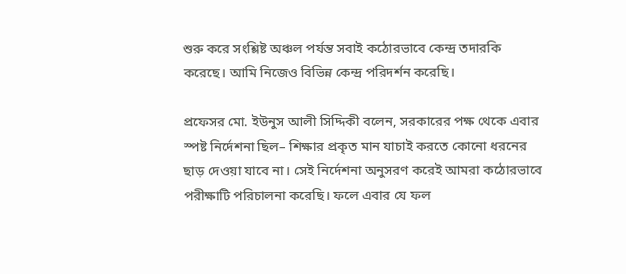শুরু করে সংশ্লিষ্ট অঞ্চল পর্যন্ত সবাই কঠোরভাবে কেন্দ্র তদারকি করেছে। আমি নিজেও বিভিন্ন কেন্দ্র পরিদর্শন করেছি।

প্রফেসর মো. ইউনুস আলী সিদ্দিকী বলেন, সরকারের পক্ষ থেকে এবার স্পষ্ট নির্দেশনা ছিল– শিক্ষার প্রকৃত মান যাচাই করতে কোনো ধরনের ছাড় দেওয়া যাবে না। সেই নির্দেশনা অনুসরণ করেই আমরা কঠোরভাবে পরীক্ষাটি পরিচালনা করেছি। ফলে এবার যে ফল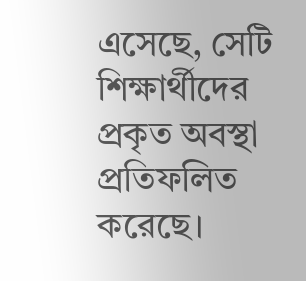এসেছে, সেটি শিক্ষার্থীদের প্রকৃত অবস্থা প্রতিফলিত করেছে।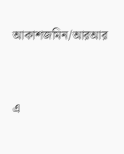আকাশজমিন/আরআর


এ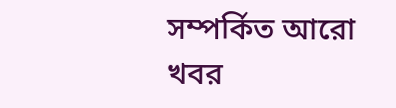সম্পর্কিত আরো খবর